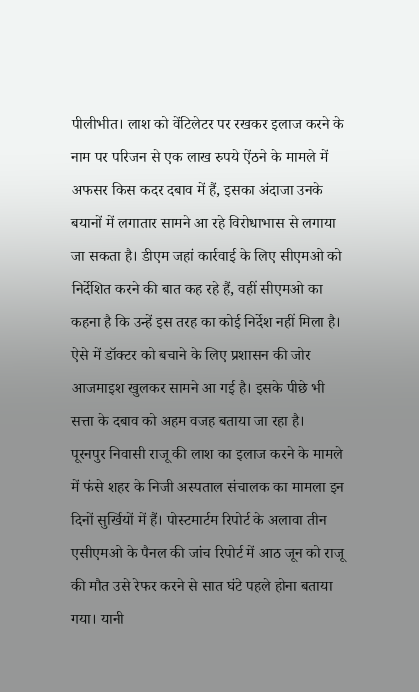पीलीभीत। लाश को वेंटिलेटर पर रखकर इलाज करने के नाम पर परिजन से एक लाख रुपये ऐंठने के मामले में अफसर किस कदर दबाव में हैं, इसका अंदाजा उनके बयानों में लगातार सामने आ रहे विरोधाभास से लगाया जा सकता है। डीएम जहां कार्रवाई के लिए सीएमओ को निर्देशित करने की बात कह रहे हैं, वहीं सीएमओ का कहना है कि उन्हें इस तरह का कोई निर्देश नहीं मिला है। ऐसे में डॉक्टर को बचाने के लिए प्रशासन की जोर आजमाइश खुलकर सामने आ गई है। इसके पीछे भी सत्ता के दबाव को अहम वजह बताया जा रहा है।
पूरनपुर निवासी राजू की लाश का इलाज करने के मामले में फंसे शहर के निजी अस्पताल संचालक का मामला इन दिनों सुर्खियों में हैं। पोस्टमार्टम रिपोर्ट के अलावा तीन एसीएमओ के पैनल की जांच रिपोर्ट में आठ जून को राजू की मौत उसे रेफर करने से सात घंटे पहले होना बताया गया। यानी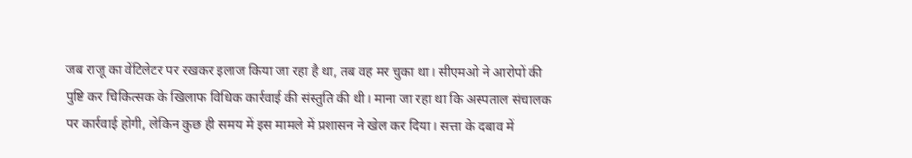जब राजू का वेंटिलेटर पर रखकर इलाज किया जा रहा है था, तब वह मर चुका था। सीएमओ ने आरोपों की पुष्टि कर चिकित्सक के खिलाफ विधिक कार्रवाई की संस्तुति की थी। माना जा रहा था कि अस्पताल संचालक पर कार्रवाई होगी, लेकिन कुछ ही समय में इस मामले में प्रशासन ने खेल कर दिया। सत्ता के दबाव में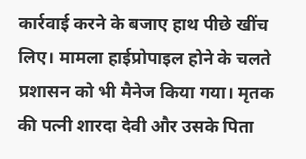कार्रवाई करने के बजाए हाथ पीछे खींच लिए। मामला हाईप्रोपाइल होने के चलते प्रशासन को भी मैनेज किया गया। मृतक की पत्नी शारदा देवी और उसके पिता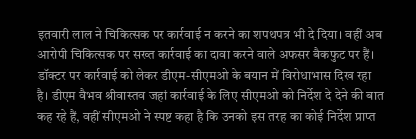इतवारी लाल ने चिकित्सक पर कार्रवाई न करने का शपथपत्र भी दे दिया। वहीं अब आरोपी चिकित्सक पर सख्त कार्रवाई का दावा करने वाले अफसर बैकफुट पर हैं। डॉक्टर पर कार्रवाई को लेकर डीएम-सीएमओ के बयान में विरोधाभास दिख रहा है। डीएम वैभव श्रीवास्तव जहां कार्रवाई के लिए सीएमओ को निर्देश दे देने की बात कह रहे हैं, वहीं सीएमओ ने स्पष्ट कहा है कि उनको इस तरह का कोई निर्देश प्राप्त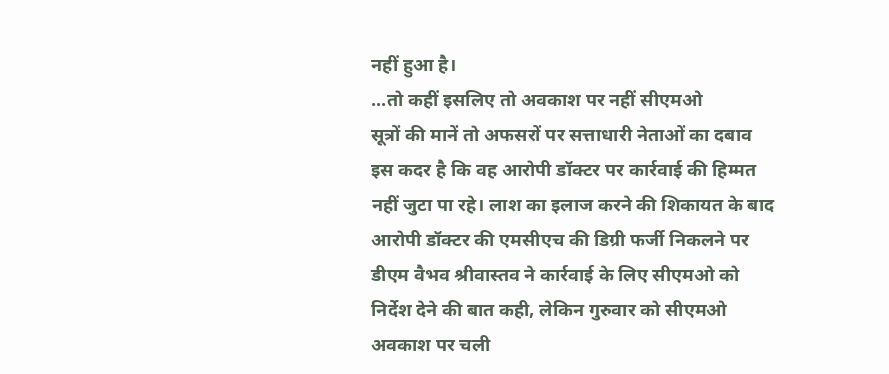नहीं हुआ है।
...तो कहीं इसलिए तो अवकाश पर नहीं सीएमओ
सूत्रों की मानें तो अफसरों पर सत्ताधारी नेताओं का दबाव इस कदर है कि वह आरोपी डॉक्टर पर कार्रवाई की हिम्मत नहीं जुटा पा रहे। लाश का इलाज करने की शिकायत के बाद आरोपी डॉक्टर की एमसीएच की डिग्री फर्जी निकलने पर डीएम वैभव श्रीवास्तव ने कार्रवाई के लिए सीएमओ को निर्देश देने की बात कही, लेकिन गुरुवार को सीएमओ अवकाश पर चली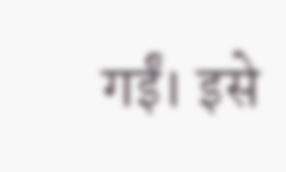गईं। इसे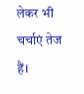लेकर भी चर्चाएं तेज हैं।